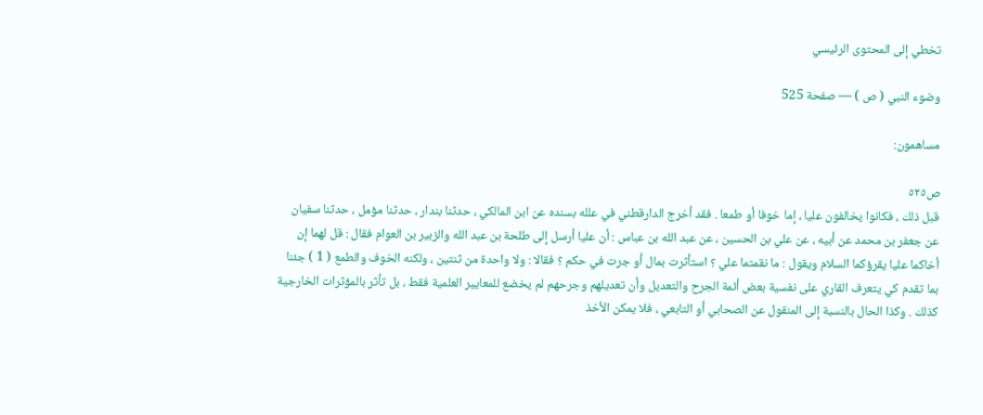تخطي إلى المحتوى الرئيسي

وضوء النبي ( ص ) — صفحة 525

مساهمون:

ص٥٢٥
قبل ذلك ، فكانوا يخالفون عليا ، إما خوفا أو طمعا . فقد أخرج الدارقطني في علله بسنده عن ابن المالكي ، حدثنا بندار ، حدثنا مؤمل ، حدثنا سفيان عن جعفر بن محمد عن أبيه ، عن علي بن الحسين ، عن عبد الله بن عباس : أن عليا أرسل إلى طلحة بن عبد الله والزبير بن العوام فقال : قل لهما إن أخاكما عليا يقرؤكما السلام ويقول : ما نقمتما علي ؟ استأثرت بمال أو جرت في حكم ؟ فقالا : ولا واحدة من ثنتين ، ولكنه الخوف والطمع ( 1 ) جئنا بما تقدم كي يتعرف القاري على نفسية بعض أئمة الجرح والتعديل وأن تعديلهم وجرحهم لم يخضع للمعايير العلمية فقط ، بل تأثر بالمؤثرات الخارجية كذلك . وكذا الحال بالنسبة إلى المنقول عن الصحابي أو التابعي ، فلا يمكن الأخذ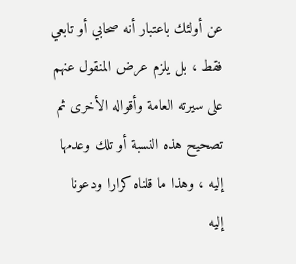عن أولئك باعتبار أنه صحابي أو تابعي فقط ، بل يلزم عرض المنقول عنهم على سيرته العامة وأقواله الأخرى ثم تصحيح هذه النسبة أو تلك وعدمها إليه ، وهذا ما قلناه كرارا ودعونا إليه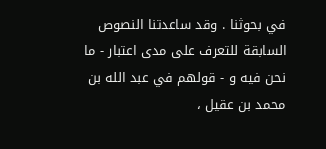في بحوثنا . وقد ساعدتنا النصوص السابقة للتعرف على مدى اعتبار - ما نحن فيه و - قولهم في عبد الله بن محمد بن عقيل ،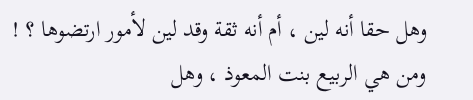وهل حقا أنه لين ، أم أنه ثقة وقد لين لأمور ارتضوها ؟ ! ومن هي الربيع بنت المعوذ ، وهل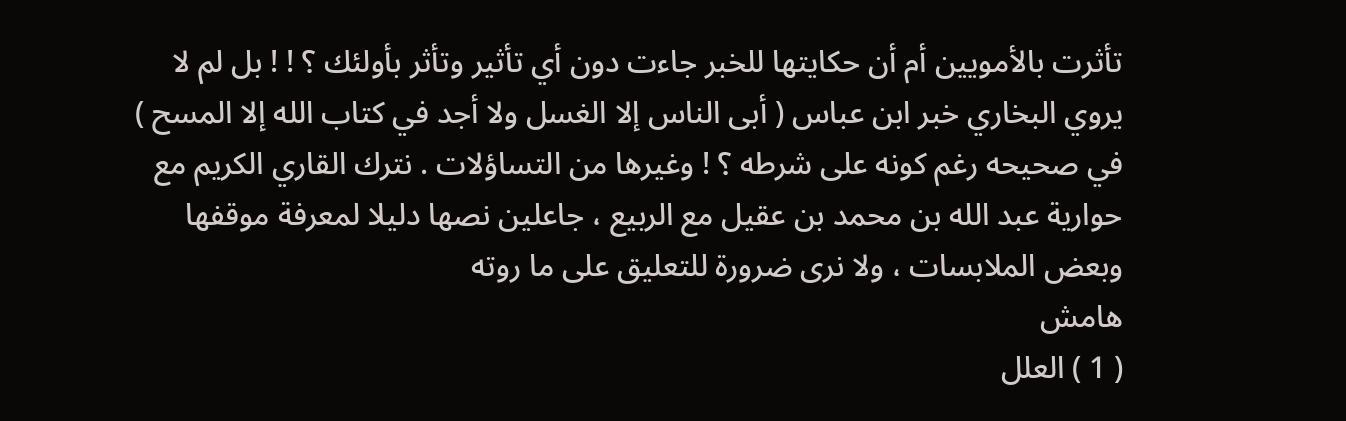تأثرت بالأمويين أم أن حكايتها للخبر جاءت دون أي تأثير وتأثر بأولئك ؟ ! ! بل لم لا يروي البخاري خبر ابن عباس ( أبى الناس إلا الغسل ولا أجد في كتاب الله إلا المسح ) في صحيحه رغم كونه على شرطه ؟ ! وغيرها من التساؤلات . نترك القاري الكريم مع حوارية عبد الله بن محمد بن عقيل مع الربيع ، جاعلين نصها دليلا لمعرفة موقفها وبعض الملابسات ، ولا نرى ضرورة للتعليق على ما روته
هامش
( 1 ) العلل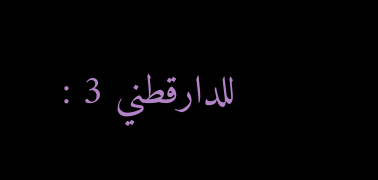للدارقطني 3 :